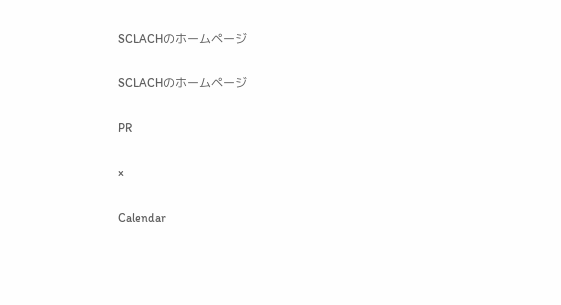SCLACHのホームページ

SCLACHのホームページ

PR

×

Calendar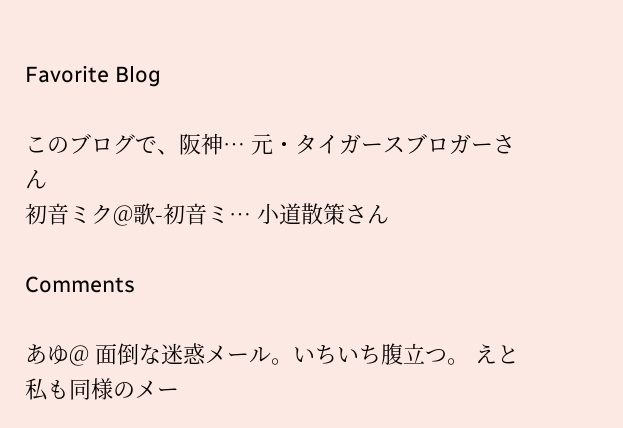Favorite Blog

このブログで、阪神… 元・タイガースブロガーさん
初音ミク@歌-初音ミ… 小道散策さん

Comments

あゆ@ 面倒な迷惑メール。いちいち腹立つ。 えと私も同様のメー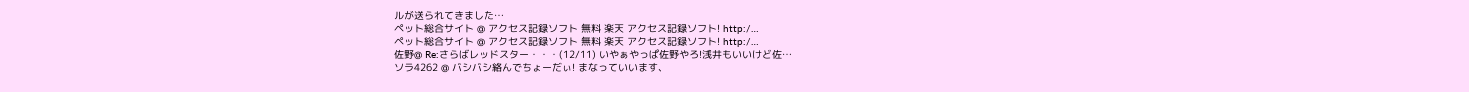ルが送られてきました…
ペット総合サイト @ アクセス記録ソフト 無料 楽天 アクセス記録ソフト! http:/…
ペット総合サイト @ アクセス記録ソフト 無料 楽天 アクセス記録ソフト! http:/…
佐野@ Re:さらばレッドスター・・・(12/11) いやぁやっぱ佐野やろ!浅井もいいけど佐…
ソラ4262 @ バシバシ絡んでちょーだぃ! まなっていいます、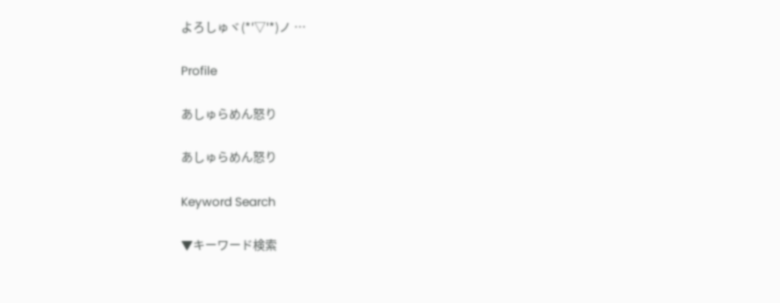よろしゅヾ(*'▽'*)ノ …

Profile

あしゅらめん怒り

あしゅらめん怒り

Keyword Search

▼キーワード検索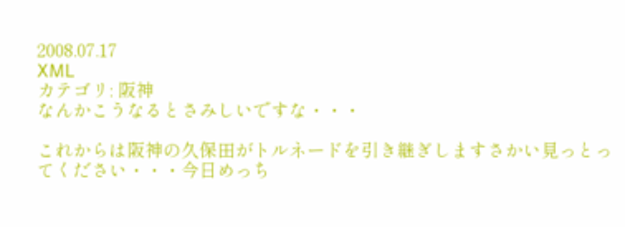2008.07.17
XML
カテゴリ: 阪神
なんかこうなるとさみしいですな・・・

これからは阪神の久保田がトルネードを引き継ぎしますさかい見っとってください・・・今日めっち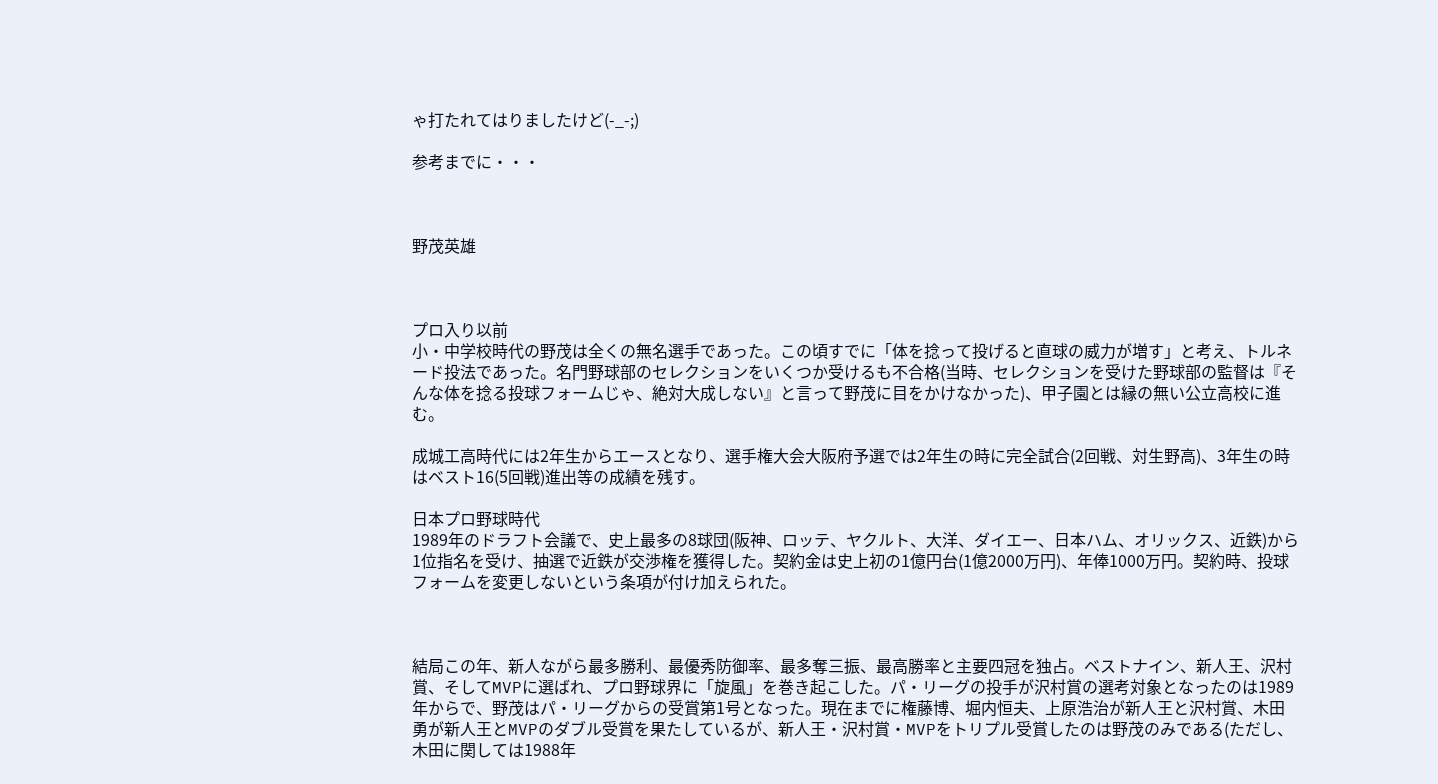ゃ打たれてはりましたけど(-_-;)

参考までに・・・



野茂英雄



プロ入り以前
小・中学校時代の野茂は全くの無名選手であった。この頃すでに「体を捻って投げると直球の威力が増す」と考え、トルネード投法であった。名門野球部のセレクションをいくつか受けるも不合格(当時、セレクションを受けた野球部の監督は『そんな体を捻る投球フォームじゃ、絶対大成しない』と言って野茂に目をかけなかった)、甲子園とは縁の無い公立高校に進む。

成城工高時代には2年生からエースとなり、選手権大会大阪府予選では2年生の時に完全試合(2回戦、対生野高)、3年生の時はベスト16(5回戦)進出等の成績を残す。

日本プロ野球時代
1989年のドラフト会議で、史上最多の8球団(阪神、ロッテ、ヤクルト、大洋、ダイエー、日本ハム、オリックス、近鉄)から1位指名を受け、抽選で近鉄が交渉権を獲得した。契約金は史上初の1億円台(1億2000万円)、年俸1000万円。契約時、投球フォームを変更しないという条項が付け加えられた。



結局この年、新人ながら最多勝利、最優秀防御率、最多奪三振、最高勝率と主要四冠を独占。ベストナイン、新人王、沢村賞、そしてMVPに選ばれ、プロ野球界に「旋風」を巻き起こした。パ・リーグの投手が沢村賞の選考対象となったのは1989年からで、野茂はパ・リーグからの受賞第1号となった。現在までに権藤博、堀内恒夫、上原浩治が新人王と沢村賞、木田勇が新人王とMVPのダブル受賞を果たしているが、新人王・沢村賞・MVPをトリプル受賞したのは野茂のみである(ただし、木田に関しては1988年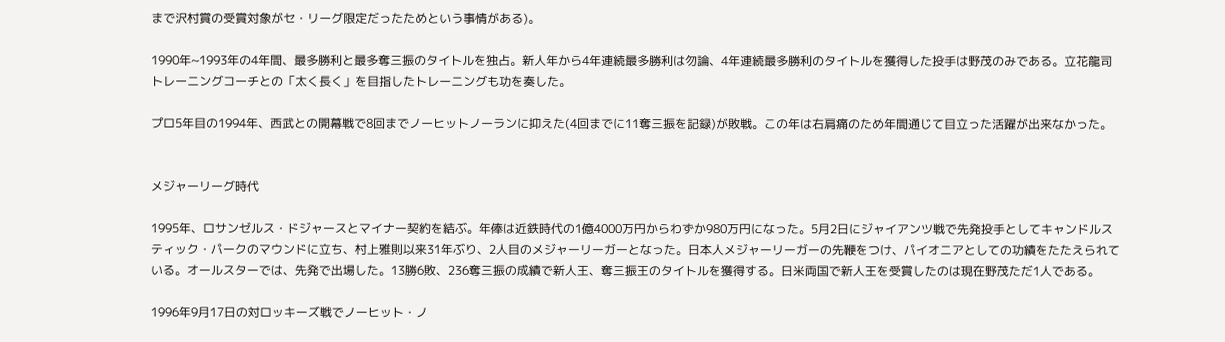まで沢村賞の受賞対象がセ・リーグ限定だったためという事情がある)。

1990年~1993年の4年間、最多勝利と最多奪三振のタイトルを独占。新人年から4年連続最多勝利は勿論、4年連続最多勝利のタイトルを獲得した投手は野茂のみである。立花龍司トレーニングコーチとの「太く長く」を目指したトレーニングも功を奏した。

プロ5年目の1994年、西武との開幕戦で8回までノーヒットノーランに抑えた(4回までに11奪三振を記録)が敗戦。この年は右肩痛のため年間通じて目立った活躍が出来なかった。


メジャーリーグ時代

1995年、ロサンゼルス・ドジャースとマイナー契約を結ぶ。年俸は近鉄時代の1億4000万円からわずか980万円になった。5月2日にジャイアンツ戦で先発投手としてキャンドルスティック・パークのマウンドに立ち、村上雅則以来31年ぶり、2人目のメジャーリーガーとなった。日本人メジャーリーガーの先鞭をつけ、パイオニアとしての功績をたたえられている。オールスターでは、先発で出場した。13勝6敗、236奪三振の成績で新人王、奪三振王のタイトルを獲得する。日米両国で新人王を受賞したのは現在野茂ただ1人である。

1996年9月17日の対ロッキーズ戦でノーヒット・ノ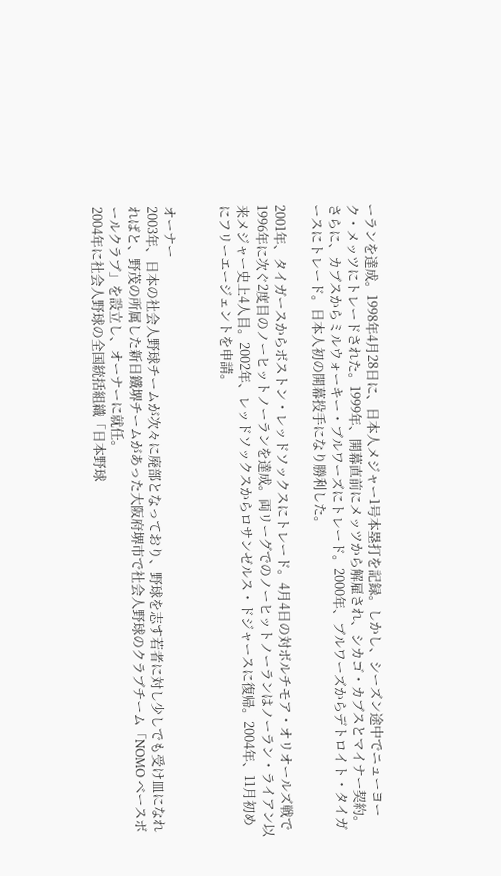ーランを達成。1998年4月28日に、日本人メジャー1号本塁打を記録。しかし、シーズン途中でニューヨーク・メッツにトレードされた。1999年、開幕直前にメッツから解雇され、シカゴ・カブスとマイナー契約。さらに、カブスからミルウォーキー・ブルワーズにトレード。2000年、ブルワーズからデトロイト・タイガースにトレード。日本人初の開幕投手になり勝利した。

2001年、タイガースからボストン・レッドソックスにトレード。4月4日の対ボルチモア・オリオールズ戦で1996年に次ぐ2度目のノーヒットノーランを達成。両リーグでのノーヒットノーランはノーラン・ライアン以来メジャー史上4人目。2002年、レッドソックスからロサンゼルス・ドジャースに復帰。2004年、11月初めにフリーエージェントを申請。


オーナー
2003年、日本の社会人野球チームが次々に廃部となっており、野球を志す若者に対し少しでも受け皿になれればと、野茂の所属した新日鐵堺チームがあった大阪府堺市で社会人野球のクラブチーム「NOMO ベースボールクラブ」を設立し、オーナーに就任。
2004年に社会人野球の全国統括組織「日本野球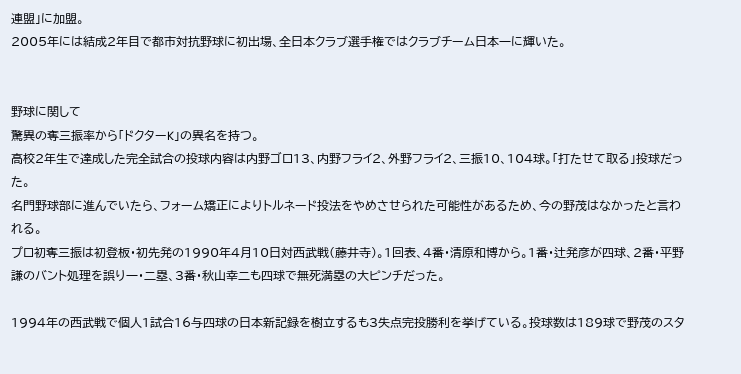連盟」に加盟。
2005年には結成2年目で都市対抗野球に初出場、全日本クラブ選手権ではクラブチーム日本一に輝いた。


野球に関して
驚異の奪三振率から「ドクターK」の異名を持つ。
高校2年生で達成した完全試合の投球内容は内野ゴロ13、内野フライ2、外野フライ2、三振10、104球。「打たせて取る」投球だった。
名門野球部に進んでいたら、フォーム矯正によりトルネード投法をやめさせられた可能性があるため、今の野茂はなかったと言われる。
プロ初奪三振は初登板・初先発の1990年4月10日対西武戦(藤井寺)。1回表、4番・清原和博から。1番・辻発彦が四球、2番・平野謙のバント処理を誤り一・二塁、3番・秋山幸二も四球で無死満塁の大ピンチだった。

1994年の西武戦で個人1試合16与四球の日本新記録を樹立するも3失点完投勝利を挙げている。投球数は189球で野茂のスタ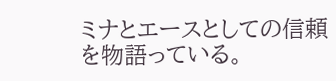ミナとエースとしての信頼を物語っている。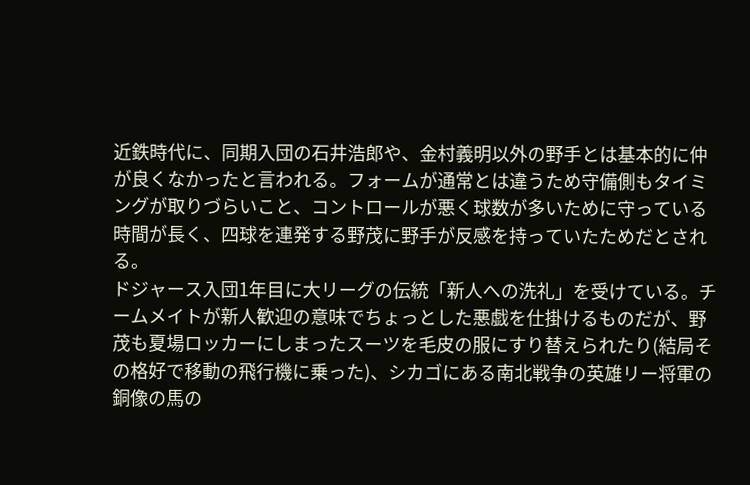近鉄時代に、同期入団の石井浩郎や、金村義明以外の野手とは基本的に仲が良くなかったと言われる。フォームが通常とは違うため守備側もタイミングが取りづらいこと、コントロールが悪く球数が多いために守っている時間が長く、四球を連発する野茂に野手が反感を持っていたためだとされる。
ドジャース入団1年目に大リーグの伝統「新人への洗礼」を受けている。チームメイトが新人歓迎の意味でちょっとした悪戯を仕掛けるものだが、野茂も夏場ロッカーにしまったスーツを毛皮の服にすり替えられたり(結局その格好で移動の飛行機に乗った)、シカゴにある南北戦争の英雄リー将軍の銅像の馬の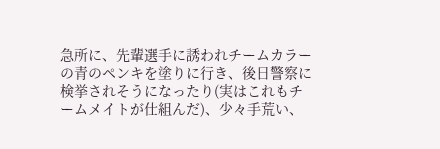急所に、先輩選手に誘われチームカラーの青のペンキを塗りに行き、後日警察に検挙されそうになったり(実はこれもチームメイトが仕組んだ)、少々手荒い、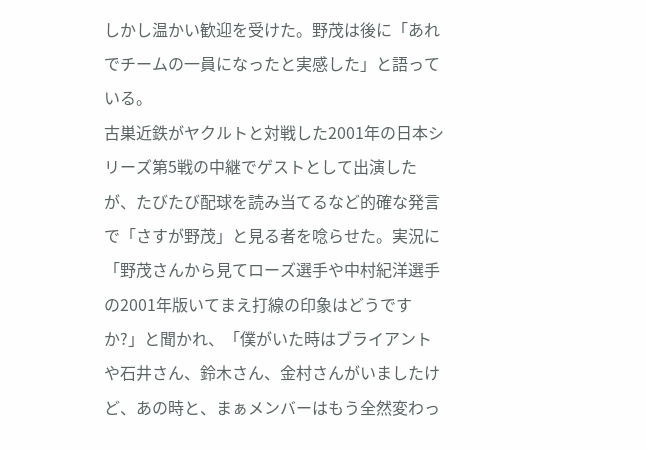しかし温かい歓迎を受けた。野茂は後に「あれでチームの一員になったと実感した」と語っている。
古巣近鉄がヤクルトと対戦した2001年の日本シリーズ第5戦の中継でゲストとして出演したが、たびたび配球を読み当てるなど的確な発言で「さすが野茂」と見る者を唸らせた。実況に「野茂さんから見てローズ選手や中村紀洋選手の2001年版いてまえ打線の印象はどうですか?」と聞かれ、「僕がいた時はブライアントや石井さん、鈴木さん、金村さんがいましたけど、あの時と、まぁメンバーはもう全然変わっ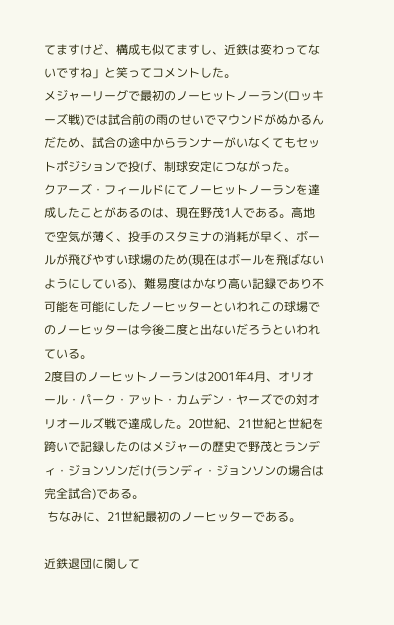てますけど、構成も似てますし、近鉄は変わってないですね」と笑ってコメントした。
メジャーリーグで最初のノーヒットノーラン(ロッキーズ戦)では試合前の雨のせいでマウンドがぬかるんだため、試合の途中からランナーがいなくてもセットポジションで投げ、制球安定につながった。
クアーズ・フィールドにてノーヒットノーランを達成したことがあるのは、現在野茂1人である。高地で空気が薄く、投手のスタミナの消耗が早く、ボールが飛びやすい球場のため(現在はボールを飛ばないようにしている)、難易度はかなり高い記録であり不可能を可能にしたノーヒッターといわれこの球場でのノーヒッターは今後二度と出ないだろうといわれている。
2度目のノーヒットノーランは2001年4月、オリオール・パーク・アット・カムデン・ヤーズでの対オリオールズ戦で達成した。20世紀、21世紀と世紀を跨いで記録したのはメジャーの歴史で野茂とランディ・ジョンソンだけ(ランディ・ジョンソンの場合は完全試合)である。
 ちなみに、21世紀最初のノーヒッターである。

近鉄退団に関して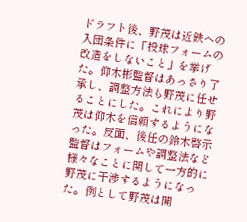ドラフト後、野茂は近鉄への入団条件に「投球フォームの改造をしないこと」を挙げた。仰木彬監督はあっさり了承し、調整方法も野茂に任せることにした。これにより野茂は仰木を信頼するようになった。反面、後任の鈴木啓示監督はフォームや調整法など様々なことに関して一方的に野茂に干渉するようになった。例として野茂は開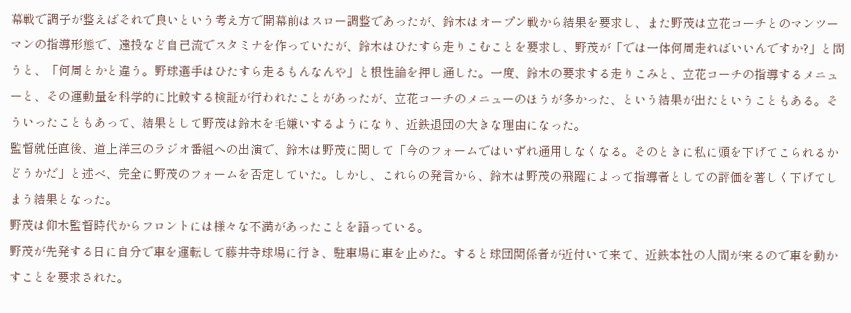幕戦で調子が整えばそれで良いという考え方で開幕前はスロー調整であったが、鈴木はオープン戦から結果を要求し、また野茂は立花コーチとのマンツーマンの指導形態で、遠投など自己流でスタミナを作っていたが、鈴木はひたすら走りこむことを要求し、野茂が「では一体何周走ればいいんですか?」と問うと、「何周とかと違う。野球選手はひたすら走るもんなんや」と根性論を押し通した。一度、鈴木の要求する走りこみと、立花コーチの指導するメニューと、その運動量を科学的に比較する検証が行われたことがあったが、立花コーチのメニューのほうが多かった、という結果が出たということもある。そういったこともあって、結果として野茂は鈴木を毛嫌いするようになり、近鉄退団の大きな理由になった。
監督就任直後、道上洋三のラジオ番組への出演で、鈴木は野茂に関して「今のフォームではいずれ通用しなくなる。そのときに私に頭を下げてこられるかどうかだ」と述べ、完全に野茂のフォームを否定していた。しかし、これらの発言から、鈴木は野茂の飛躍によって指導者としての評価を著しく下げてしまう結果となった。
野茂は仰木監督時代からフロントには様々な不満があったことを語っている。
野茂が先発する日に自分で車を運転して藤井寺球場に行き、駐車場に車を止めた。すると球団関係者が近付いて来て、近鉄本社の人間が来るので車を動かすことを要求された。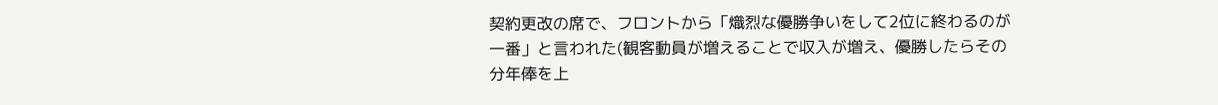契約更改の席で、フロントから「熾烈な優勝争いをして2位に終わるのが一番」と言われた(観客動員が増えることで収入が増え、優勝したらその分年俸を上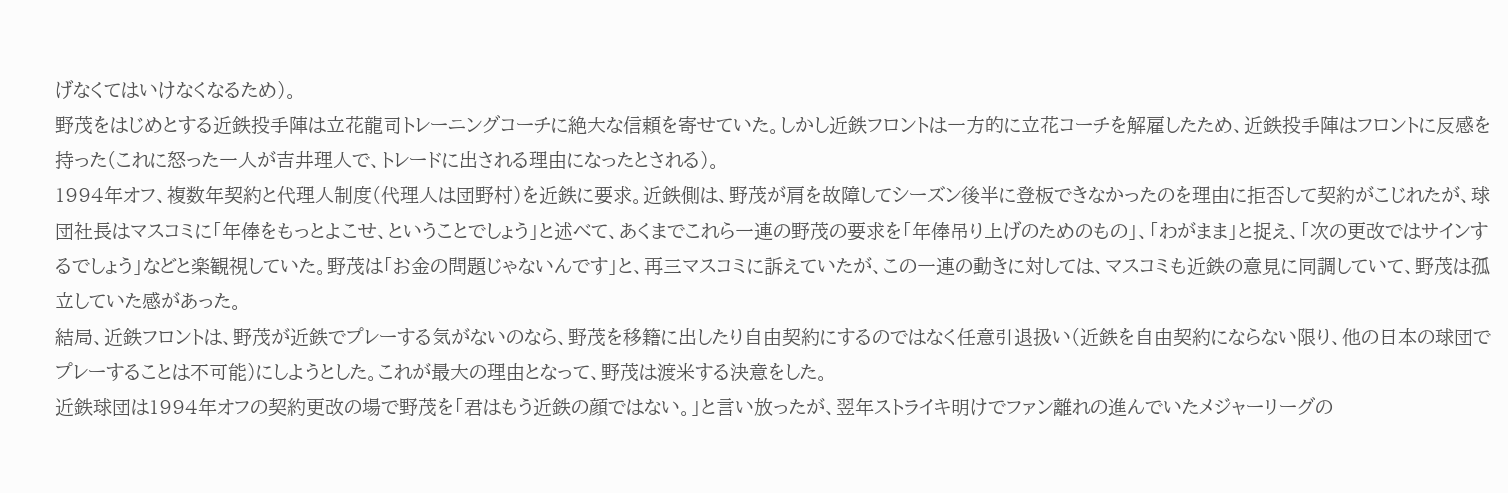げなくてはいけなくなるため)。
野茂をはじめとする近鉄投手陣は立花龍司トレーニングコーチに絶大な信頼を寄せていた。しかし近鉄フロントは一方的に立花コーチを解雇したため、近鉄投手陣はフロントに反感を持った(これに怒った一人が吉井理人で、トレードに出される理由になったとされる)。
1994年オフ、複数年契約と代理人制度(代理人は団野村)を近鉄に要求。近鉄側は、野茂が肩を故障してシーズン後半に登板できなかったのを理由に拒否して契約がこじれたが、球団社長はマスコミに「年俸をもっとよこせ、ということでしょう」と述べて、あくまでこれら一連の野茂の要求を「年俸吊り上げのためのもの」、「わがまま」と捉え、「次の更改ではサインするでしょう」などと楽観視していた。野茂は「お金の問題じゃないんです」と、再三マスコミに訴えていたが、この一連の動きに対しては、マスコミも近鉄の意見に同調していて、野茂は孤立していた感があった。
結局、近鉄フロントは、野茂が近鉄でプレーする気がないのなら、野茂を移籍に出したり自由契約にするのではなく任意引退扱い(近鉄を自由契約にならない限り、他の日本の球団でプレーすることは不可能)にしようとした。これが最大の理由となって、野茂は渡米する決意をした。
近鉄球団は1994年オフの契約更改の場で野茂を「君はもう近鉄の顔ではない。」と言い放ったが、翌年ストライキ明けでファン離れの進んでいたメジャーリーグの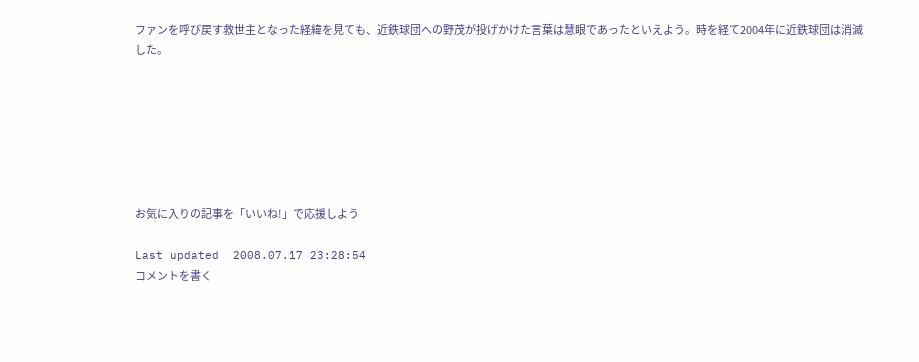ファンを呼び戻す救世主となった経緯を見ても、近鉄球団への野茂が投げかけた言葉は慧眼であったといえよう。時を経て2004年に近鉄球団は消滅した。







お気に入りの記事を「いいね!」で応援しよう

Last updated  2008.07.17 23:28:54
コメントを書く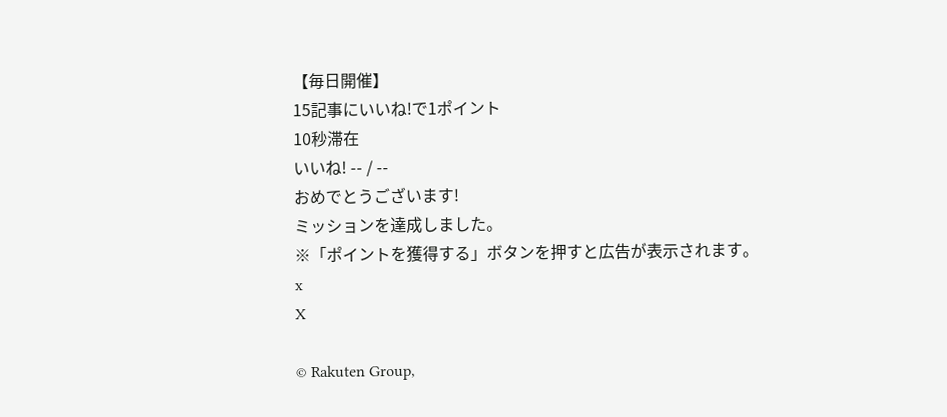【毎日開催】
15記事にいいね!で1ポイント
10秒滞在
いいね! -- / --
おめでとうございます!
ミッションを達成しました。
※「ポイントを獲得する」ボタンを押すと広告が表示されます。
x
X

© Rakuten Group,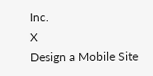Inc.
X
Design a Mobile Site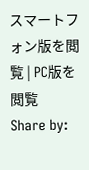スマートフォン版を閲覧 | PC版を閲覧
Share by: